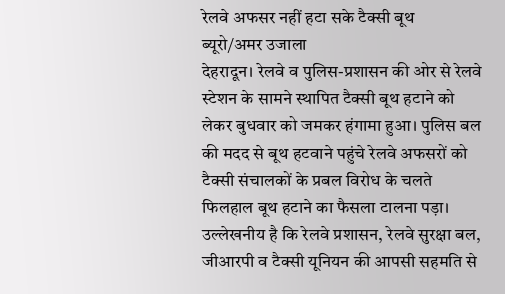रेलवे अफसर नहीं हटा सके टैक्सी बूथ
ब्यूरो/अमर उजाला
देहरादून। रेलवे व पुलिस-प्रशासन की ओर से रेलवे स्टेशन के सामने स्थापित टैक्सी बूथ हटाने को लेकर बुधवार को जमकर हंगामा हुआ। पुलिस बल की मदद से बूथ हटवाने पहुंचे रेलवे अफसरों को टैक्सी संचालकों के प्रबल विरोध के चलते फिलहाल बूथ हटाने का फैसला टालना पड़ा।
उल्लेखनीय है कि रेलवे प्रशासन, रेलवे सुरक्षा बल, जीआरपी व टैक्सी यूनियन की आपसी सहमति से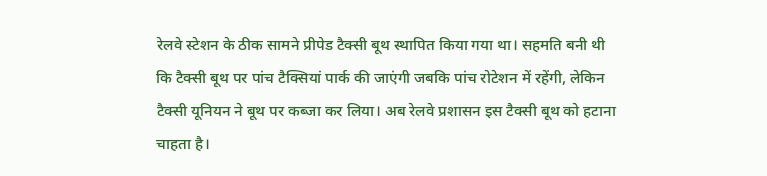रेलवे स्टेशन के ठीक सामने प्रीपेड टैक्सी बूथ स्थापित किया गया था। सहमति बनी थी कि टैक्सी बूथ पर पांच टैक्सियां पार्क की जाएंगी जबकि पांच रोटेशन में रहेंगी, लेकिन टैक्सी यूनियन ने बूथ पर कब्जा कर लिया। अब रेलवे प्रशासन इस टैक्सी बूथ को हटाना चाहता है।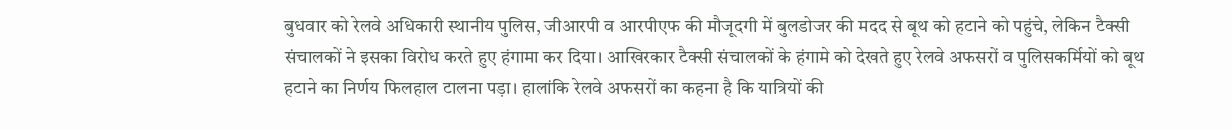बुधवार को रेलवे अधिकारी स्थानीय पुलिस, जीआरपी व आरपीएफ की मौजूदगी में बुलडोजर की मदद से बूथ को हटाने को पहुंचे, लेकिन टैक्सी संचालकों ने इसका विरोध करते हुए हंगामा कर दिया। आखिरकार टैक्सी संचालकों के हंगामे को देखते हुए रेलवे अफसरों व पुलिसकर्मियों को बूथ हटाने का निर्णय फिलहाल टालना पड़ा। हालांकि रेलवे अफसरों का कहना है कि यात्रियों की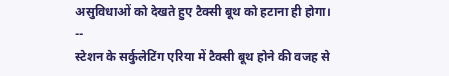असुविधाओं को देखते हुए टैक्सी बूथ को हटाना ही होगा।
--
स्टेशन के सर्कुलेटिंग एरिया में टैक्सी बूथ होने की वजह से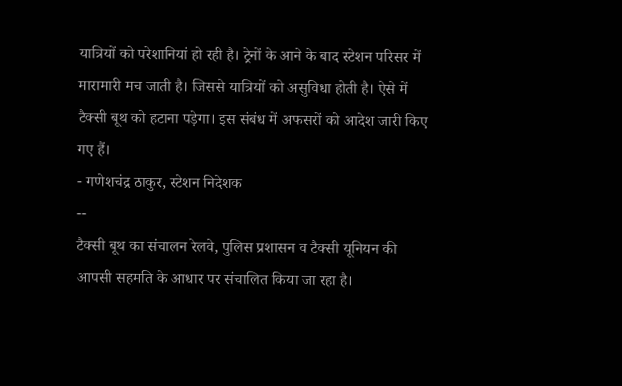यात्रियों को परेशानियां हो रही है। ट्रेनों के आने के बाद स्टेशन परिसर में मारामारी मच जाती है। जिससे यात्रियों को असुविधा होती है। ऐसे में टैक्सी बूथ को हटाना पड़ेगा। इस संबंध में अफसरों को आदेश जारी किए गए हैं।
- गणेशचंद्र ठाकुर, स्टेशन निदेशक
--
टैक्सी बूथ का संचालन रेलवे, पुलिस प्रशासन व टैक्सी यूनियन की आपसी सहमति के आधार पर संचालित किया जा रहा है।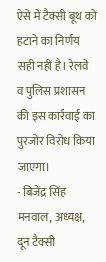ऐसे में टैक्सी बूथ को हटाने का निर्णय सही नहीं है। रेलवे व पुलिस प्रशासन की इस कार्रवाई का पुरजोर विरोध किया जाएगा।
- बिजेंद्र सिंह मनवाल, अध्यक्ष, दून टैक्सी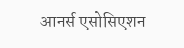आनर्स एसोसिएशन